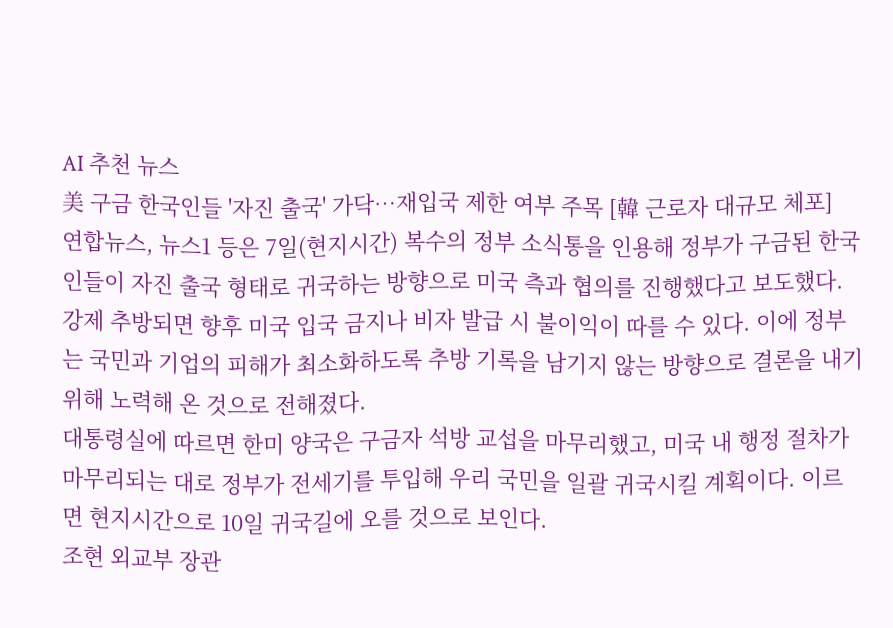AI 추천 뉴스
美 구금 한국인들 '자진 출국' 가닥…재입국 제한 여부 주목 [韓 근로자 대규모 체포]
연합뉴스, 뉴스1 등은 7일(현지시간) 복수의 정부 소식통을 인용해 정부가 구금된 한국인들이 자진 출국 형태로 귀국하는 방향으로 미국 측과 협의를 진행했다고 보도했다.
강제 추방되면 향후 미국 입국 금지나 비자 발급 시 불이익이 따를 수 있다. 이에 정부는 국민과 기업의 피해가 최소화하도록 추방 기록을 남기지 않는 방향으로 결론을 내기 위해 노력해 온 것으로 전해졌다.
대통령실에 따르면 한미 양국은 구금자 석방 교섭을 마무리했고, 미국 내 행정 절차가 마무리되는 대로 정부가 전세기를 투입해 우리 국민을 일괄 귀국시킬 계획이다. 이르면 현지시간으로 10일 귀국길에 오를 것으로 보인다.
조현 외교부 장관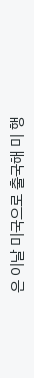은 이날 미국으로 출국해 미 행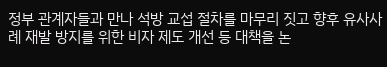정부 관계자들과 만나 석방 교섭 절차를 마무리 짓고 향후 유사사례 재발 방지를 위한 비자 제도 개선 등 대책을 논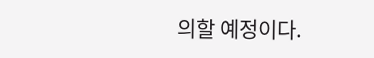의할 예정이다.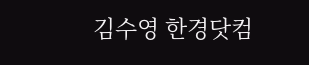김수영 한경닷컴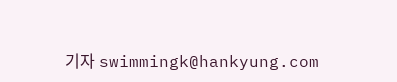기자 swimmingk@hankyung.com